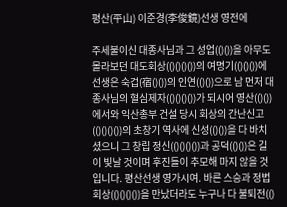평산(平山) 이준경(李俊鏡)선생 영전에

주세불이신 대종사님과 그 성업(()())을 아무도 몰라보던 대도회상(()()()())의 여명기(()()())에 선생은 숙겁(宿()())의 인연(()())으로 남 먼저 대종사님의 혈심제자(()()()())가 되시어 영산(()())에서와 익산총부 건설 당시 회상의 간난신고(()()()())의 초창기 역사에 신성(()())을 다 바치셨으니 그 창립 정신(()()()())과 공덕(()())은 길이 빛날 것이며 후진들이 추모해 마지 않을 것입니다. 평산선생 영가시여. 바른 스승과 정법회상(()()()())을 만났더라도 누구나 다 불퇴전(()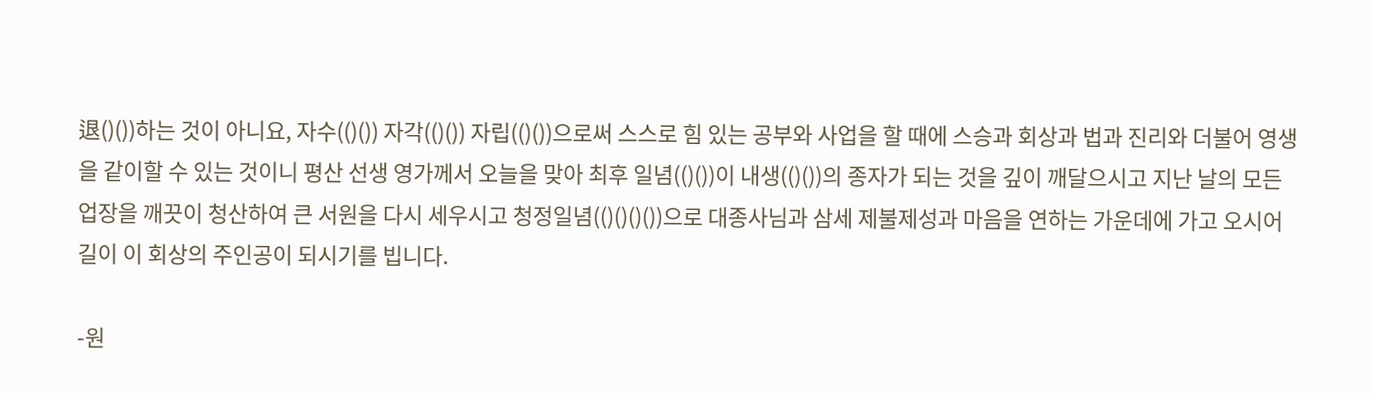退()())하는 것이 아니요, 자수(()()) 자각(()()) 자립(()())으로써 스스로 힘 있는 공부와 사업을 할 때에 스승과 회상과 법과 진리와 더불어 영생을 같이할 수 있는 것이니 평산 선생 영가께서 오늘을 맞아 최후 일념(()())이 내생(()())의 종자가 되는 것을 깊이 깨달으시고 지난 날의 모든 업장을 깨끗이 청산하여 큰 서원을 다시 세우시고 청정일념(()()()())으로 대종사님과 삼세 제불제성과 마음을 연하는 가운데에 가고 오시어 길이 이 회상의 주인공이 되시기를 빕니다.

-원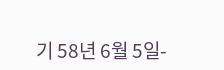기 58년 6월 5일-